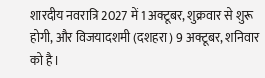शारदीय नवरात्रि 2027 में 1 अक्टूबर, शुक्रवार से शुरू होगी, और विजयादशमी (दशहरा) 9 अक्टूबर, शनिवार को है।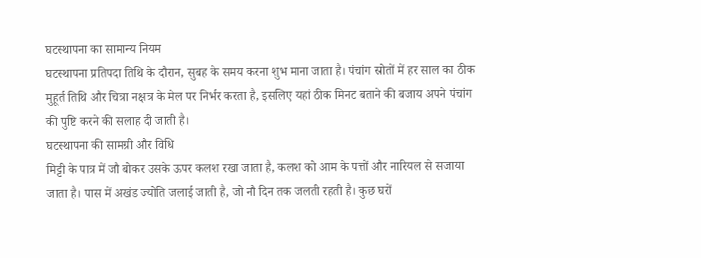घटस्थापना का सामान्य नियम
घटस्थापना प्रतिपदा तिथि के दौरान, सुबह के समय करना शुभ माना जाता है। पंचांग स्रोतों में हर साल का ठीक मुहूर्त तिथि और चित्रा नक्षत्र के मेल पर निर्भर करता है, इसलिए यहां ठीक मिनट बताने की बजाय अपने पंचांग की पुष्टि करने की सलाह दी जाती है।
घटस्थापना की सामग्री और विधि
मिट्टी के पात्र में जौ बोकर उसके ऊपर कलश रखा जाता है, कलश को आम के पत्तों और नारियल से सजाया जाता है। पास में अखंड ज्योति जलाई जाती है, जो नौ दिन तक जलती रहती है। कुछ घरों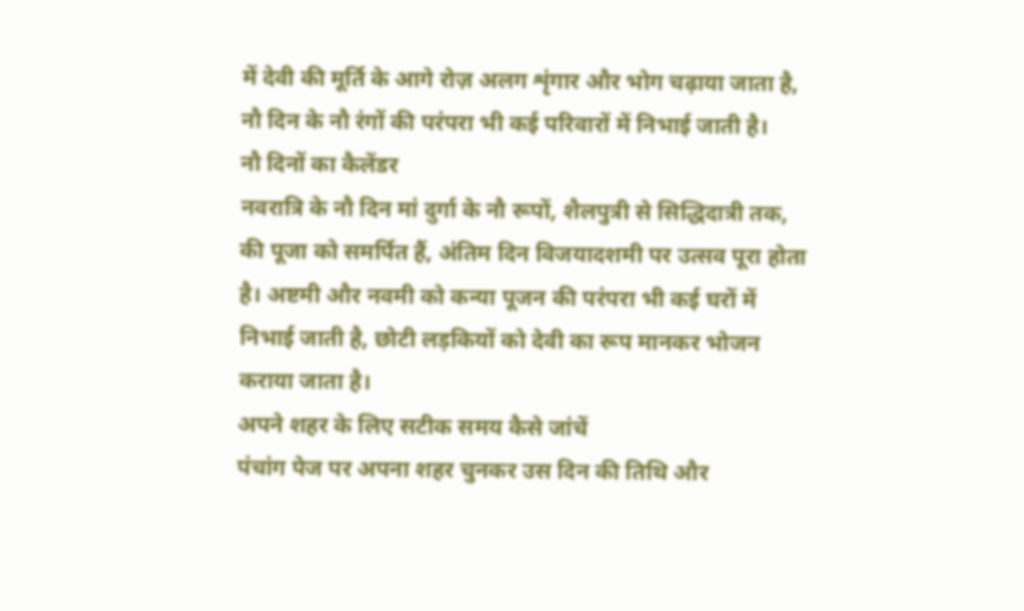में देवी की मूर्ति के आगे रोज़ अलग शृंगार और भोग चढ़ाया जाता है, नौ दिन के नौ रंगों की परंपरा भी कई परिवारों में निभाई जाती है।
नौ दिनों का कैलेंडर
नवरात्रि के नौ दिन मां दुर्गा के नौ रूपों, शैलपुत्री से सिद्धिदात्री तक, की पूजा को समर्पित हैं, अंतिम दिन विजयादशमी पर उत्सव पूरा होता है। अष्टमी और नवमी को कन्या पूजन की परंपरा भी कई घरों में निभाई जाती है, छोटी लड़कियों को देवी का रूप मानकर भोजन कराया जाता है।
अपने शहर के लिए सटीक समय कैसे जांचें
पंचांग पेज पर अपना शहर चुनकर उस दिन की तिथि और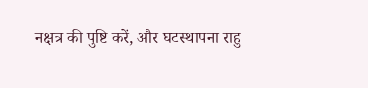नक्षत्र की पुष्टि करें, और घटस्थापना राहु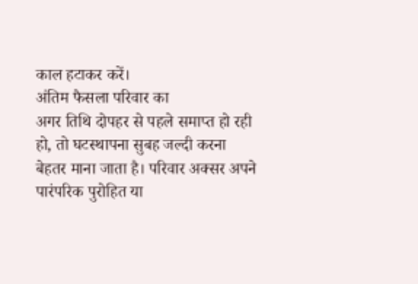काल हटाकर करें।
अंतिम फैसला परिवार का
अगर तिथि दोपहर से पहले समाप्त हो रही हो, तो घटस्थापना सुबह जल्दी करना बेहतर माना जाता है। परिवार अक्सर अपने पारंपरिक पुरोहित या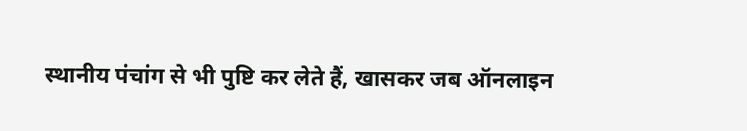स्थानीय पंचांग से भी पुष्टि कर लेते हैं, खासकर जब ऑनलाइन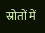स्रोतों में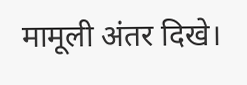मामूली अंतर दिखे।